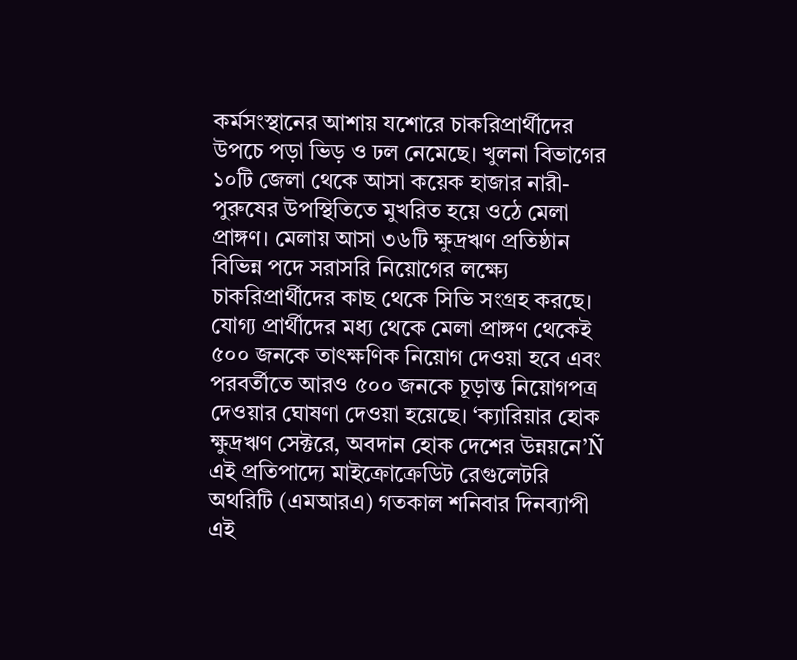কর্মসংস্থানের আশায় যশোরে চাকরিপ্রার্থীদের উপচে পড়া ভিড় ও ঢল নেমেছে। খুলনা বিভাগের ১০টি জেলা থেকে আসা কয়েক হাজার নারী-পুরুষের উপস্থিতিতে মুখরিত হয়ে ওঠে মেলা প্রাঙ্গণ। মেলায় আসা ৩৬টি ক্ষুদ্রঋণ প্রতিষ্ঠান বিভিন্ন পদে সরাসরি নিয়োগের লক্ষ্যে চাকরিপ্রার্থীদের কাছ থেকে সিভি সংগ্রহ করছে।
যোগ্য প্রার্থীদের মধ্য থেকে মেলা প্রাঙ্গণ থেকেই ৫০০ জনকে তাৎক্ষণিক নিয়োগ দেওয়া হবে এবং পরবর্তীতে আরও ৫০০ জনকে চূড়ান্ত নিয়োগপত্র দেওয়ার ঘোষণা দেওয়া হয়েছে। ‘ক্যারিয়ার হোক ক্ষুদ্রঋণ সেক্টরে, অবদান হোক দেশের উন্নয়নে’Ñ এই প্রতিপাদ্যে মাইক্রোক্রেডিট রেগুলেটরি অথরিটি (এমআরএ) গতকাল শনিবার দিনব্যাপী এই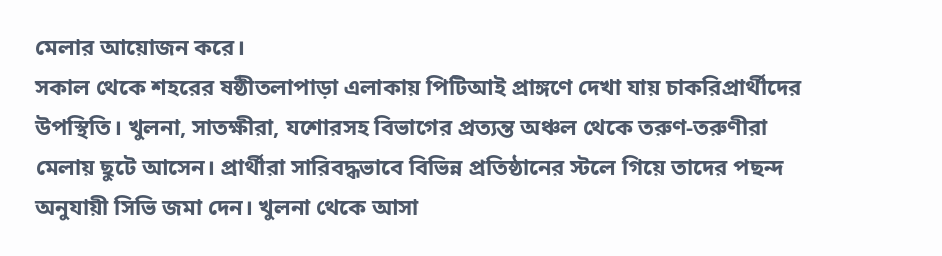মেলার আয়োজন করে।
সকাল থেকে শহরের ষষ্ঠীতলাপাড়া এলাকায় পিটিআই প্রাঙ্গণে দেখা যায় চাকরিপ্রার্থীদের উপস্থিতি। খুলনা, সাতক্ষীরা, যশোরসহ বিভাগের প্রত্যন্ত অঞ্চল থেকে তরুণ-তরুণীরা মেলায় ছুটে আসেন। প্রার্থীরা সারিবদ্ধভাবে বিভিন্ন প্রতিষ্ঠানের স্টলে গিয়ে তাদের পছন্দ অনুযায়ী সিভি জমা দেন। খুলনা থেকে আসা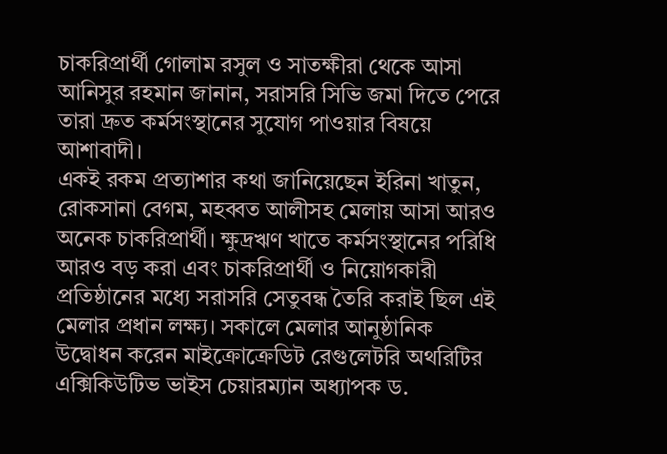চাকরিপ্রার্থী গোলাম রসুল ও সাতক্ষীরা থেকে আসা আনিসুর রহমান জানান, সরাসরি সিভি জমা দিতে পেরে তারা দ্রুত কর্মসংস্থানের সুযোগ পাওয়ার বিষয়ে আশাবাদী।
একই রকম প্রত্যাশার কথা জানিয়েছেন ইরিনা খাতুন, রোকসানা বেগম, মহব্বত আলীসহ মেলায় আসা আরও অনেক চাকরিপ্রার্থী। ক্ষুদ্রঋণ খাতে কর্মসংস্থানের পরিধি আরও বড় করা এবং চাকরিপ্রার্থী ও নিয়োগকারী প্রতিষ্ঠানের মধ্যে সরাসরি সেতুবন্ধ তৈরি করাই ছিল এই মেলার প্রধান লক্ষ্য। সকালে মেলার আনুষ্ঠানিক উদ্বোধন করেন মাইক্রোক্রেডিট রেগুলেটরি অথরিটির এক্সিকিউটিভ ভাইস চেয়ারম্যান অধ্যাপক ড.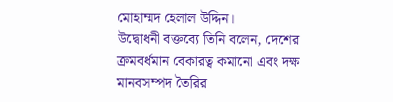মোহাম্মদ হেলাল উদ্দিন।
উদ্বোধনী বক্তব্যে তিনি বলেন, দেশের ক্রমবর্ধমান বেকারত্ব কমানো এবং দক্ষ মানবসম্পদ তৈরির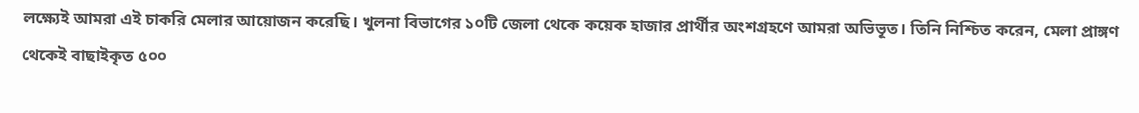লক্ষ্যেই আমরা এই চাকরি মেলার আয়োজন করেছি। খুলনা বিভাগের ১০টি জেলা থেকে কয়েক হাজার প্রার্থীর অংশগ্রহণে আমরা অভিভূত। তিনি নিশ্চিত করেন, মেলা প্রাঙ্গণ থেকেই বাছাইকৃত ৫০০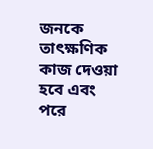জনকে তাৎক্ষণিক কাজ দেওয়া হবে এবং পরে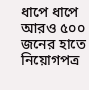ধাপে ধাপে আরও ৫০০ জনের হাতে নিয়োগপত্র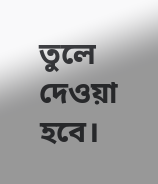তুলে দেওয়া হবে।